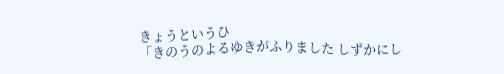きょうというひ
「きのうのよるゆきがふりました しずかにし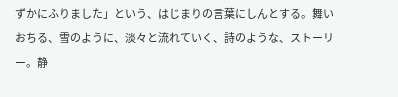ずかにふりました」という、はじまりの言葉にしんとする。舞いおちる、雪のように、淡々と流れていく、詩のような、ストーリー。静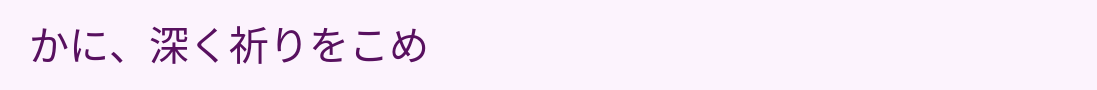かに、深く祈りをこめ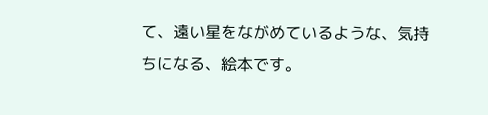て、遠い星をながめているような、気持ちになる、絵本です。